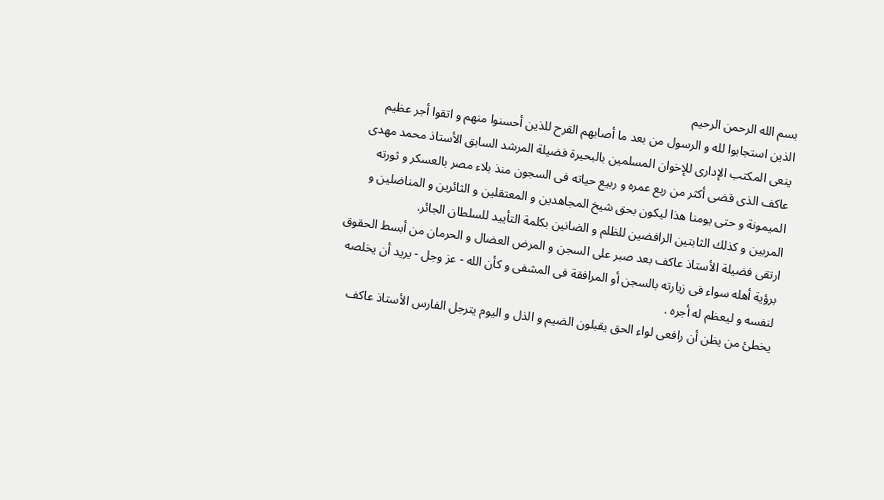بسم الله الرحمن الرحيم
الذين استجابوا لله و الرسول من بعد ما أصابهم القرح للذين أحسنوا منهم و اتقوا أجر عظيم
ينعى المكتب الإدارى للإخوان المسلمين بالبحيرة فضيلة المرشد السابق الأستاذ محمد مهدى عاكف الذى قضى أكثر من ربع عمره و ربيع حياته فى السجون منذ بلاء مصر بالعسكر و ثورته الميمونة و حتى يومنا هذا ليكون بحق شيخ المجاهدين و المعتقلين و الثائرين و المناضلين و المربين و كذلك الثابتين الرافضين للظلم و الضانين بكلمة التأييد للسلطان الجائر.
ارتقى فضيلة الأستاذ عاكف بعد صبر على السجن و المرض العضال و الحرمان من أبسط الحقوق برؤية أهله سواء فى زيارته بالسجن أو المرافقة فى المشفى و كأن الله - عز وجل - يريد أن يخلصه لنفسه و ليعظم له أجره .
يخطئ من يظن أن رافعى لواء الحق يقبلون الضيم و الذل و اليوم يترجل الفارس الأستاذ عاكف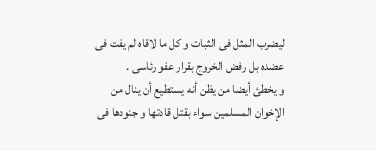ليضرب المثل فى الثبات و كل ما لاقاه لم يفت فى عضده بل رفض الخروج بقرار عفو رئاسى .
و يخطئ أيضا من يظن أنه يستطيع أن ينال من الإخوان المسلمين سواء بقتل قادتها و جنودها فى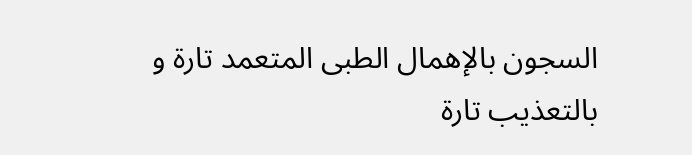السجون بالإهمال الطبى المتعمد تارة و بالتعذيب تارة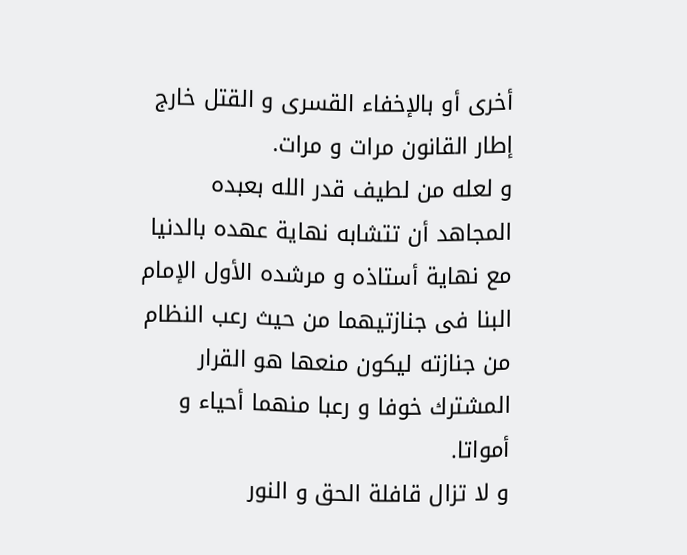أخرى أو بالإخفاء القسرى و القتل خارج إطار القانون مرات و مرات.
و لعله من لطيف قدر الله بعبده المجاهد أن تتشابه نهاية عهده بالدنيا مع نهاية أستاذه و مرشده الأول الإمام البنا فى جنازتيهما من حيث رعب النظام من جنازته ليكون منعها هو القرار المشترك خوفا و رعبا منهما أحياء و أمواتا.
و لا تزال قافلة الحق و النور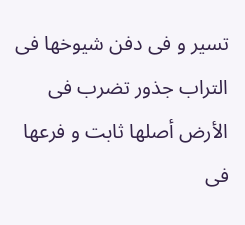تسير و فى دفن شيوخها فى التراب جذور تضرب فى الأرض أصلها ثابت و فرعها فى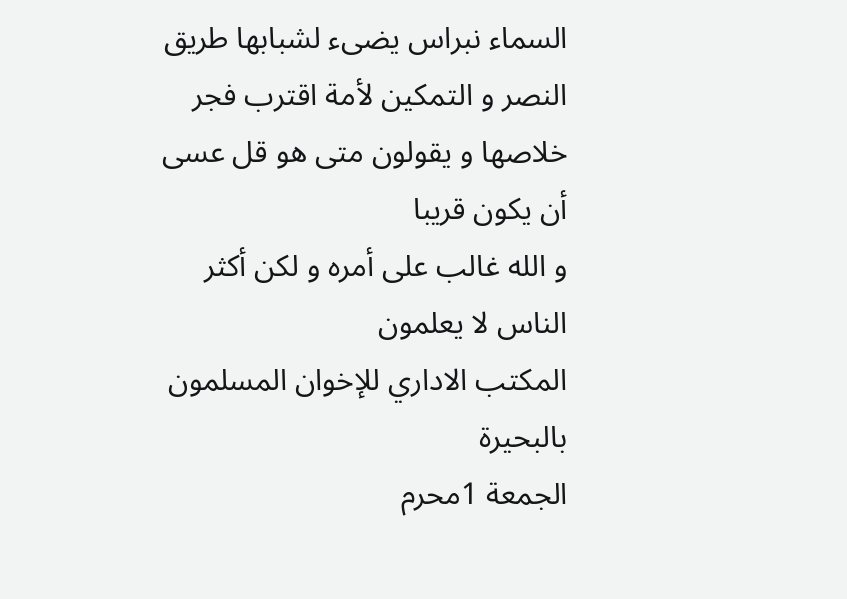السماء نبراس يضىء لشبابها طريق النصر و التمكين لأمة اقترب فجر خلاصها و يقولون متى هو قل عسى أن يكون قريبا
و الله غالب على أمره و لكن أكثر الناس لا يعلمون
المكتب الاداري للإخوان المسلمون بالبحيرة
الجمعة 1محرم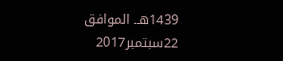1439هــ الموافق 22سبتمبر2017